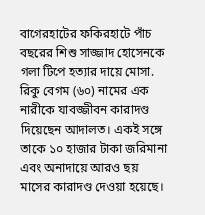বাগেরহাটের ফকিরহাটে পাঁচ বছরের শিশু সাজ্জাদ হোসেনকে গলা টিপে হত্যার দায়ে মোসা. রিকু বেগম (৬০) নামের এক নারীকে যাবজ্জীবন কারাদণ্ড দিয়েছেন আদালত। একই সঙ্গে তাকে ১০ হাজার টাকা জরিমানা এবং অনাদায়ে আরও ছয় মাসের কারাদণ্ড দেওয়া হয়েছে।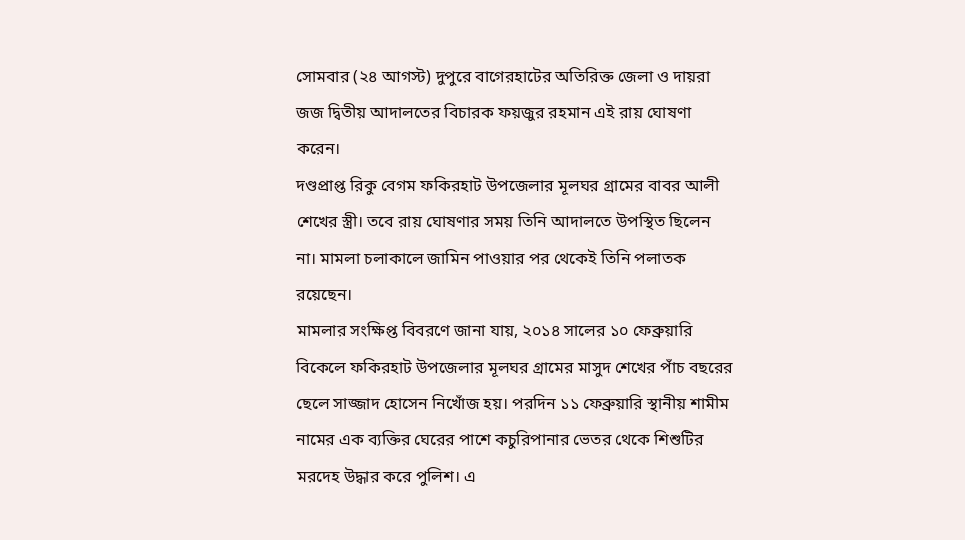সোমবার (২৪ আগস্ট) দুপুরে বাগেরহাটের অতিরিক্ত জেলা ও দায়রা জজ দ্বিতীয় আদালতের বিচারক ফয়জুর রহমান এই রায় ঘোষণা করেন।
দণ্ডপ্রাপ্ত রিকু বেগম ফকিরহাট উপজেলার মূলঘর গ্রামের বাবর আলী শেখের স্ত্রী। তবে রায় ঘোষণার সময় তিনি আদালতে উপস্থিত ছিলেন না। মামলা চলাকালে জামিন পাওয়ার পর থেকেই তিনি পলাতক রয়েছেন।
মামলার সংক্ষিপ্ত বিবরণে জানা যায়, ২০১৪ সালের ১০ ফেব্রুয়ারি বিকেলে ফকিরহাট উপজেলার মূলঘর গ্রামের মাসুদ শেখের পাঁচ বছরের ছেলে সাজ্জাদ হোসেন নিখোঁজ হয়। পরদিন ১১ ফেব্রুয়ারি স্থানীয় শামীম নামের এক ব্যক্তির ঘেরের পাশে কচুরিপানার ভেতর থেকে শিশুটির মরদেহ উদ্ধার করে পুলিশ। এ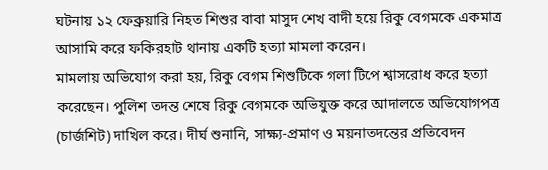ঘটনায় ১২ ফেব্রুয়ারি নিহত শিশুর বাবা মাসুদ শেখ বাদী হয়ে রিকু বেগমকে একমাত্র আসামি করে ফকিরহাট থানায় একটি হত্যা মামলা করেন।
মামলায় অভিযোগ করা হয়, রিকু বেগম শিশুটিকে গলা টিপে শ্বাসরোধ করে হত্যা করেছেন। পুলিশ তদন্ত শেষে রিকু বেগমকে অভিযুক্ত করে আদালতে অভিযোগপত্র (চার্জশিট) দাখিল করে। দীর্ঘ শুনানি, সাক্ষ্য-প্রমাণ ও ময়নাতদন্তের প্রতিবেদন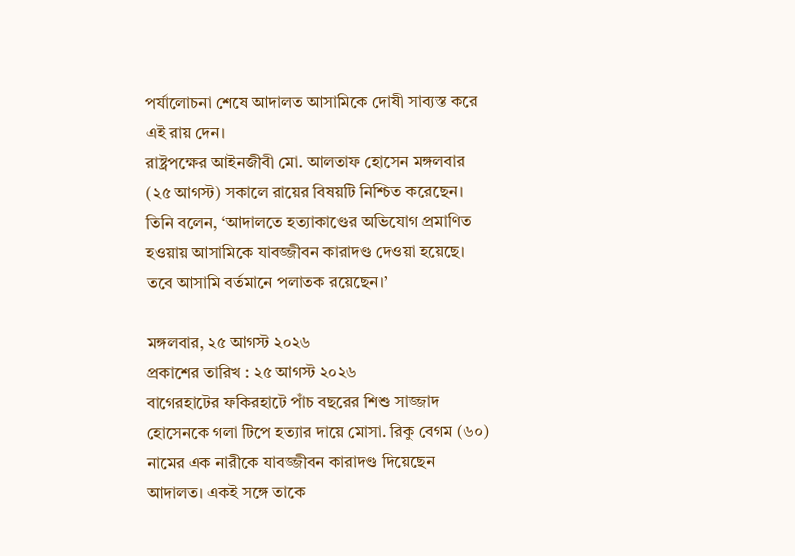পর্যালোচনা শেষে আদালত আসামিকে দোষী সাব্যস্ত করে এই রায় দেন।
রাষ্ট্রপক্ষের আইনজীবী মো. আলতাফ হোসেন মঙ্গলবার (২৫ আগস্ট) সকালে রায়ের বিষয়টি নিশ্চিত করেছেন। তিনি বলেন, ‘আদালতে হত্যাকাণ্ডের অভিযোগ প্রমাণিত হওয়ায় আসামিকে যাবজ্জীবন কারাদণ্ড দেওয়া হয়েছে। তবে আসামি বর্তমানে পলাতক রয়েছেন।’

মঙ্গলবার, ২৫ আগস্ট ২০২৬
প্রকাশের তারিখ : ২৫ আগস্ট ২০২৬
বাগেরহাটের ফকিরহাটে পাঁচ বছরের শিশু সাজ্জাদ হোসেনকে গলা টিপে হত্যার দায়ে মোসা. রিকু বেগম (৬০) নামের এক নারীকে যাবজ্জীবন কারাদণ্ড দিয়েছেন আদালত। একই সঙ্গে তাকে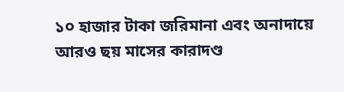১০ হাজার টাকা জরিমানা এবং অনাদায়ে আরও ছয় মাসের কারাদণ্ড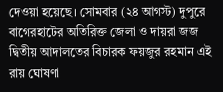দেওয়া হয়েছে। সোমবার (২৪ আগস্ট) দুপুরে বাগেরহাটের অতিরিক্ত জেলা ও দায়রা জজ দ্বিতীয় আদালতের বিচারক ফয়জুর রহমান এই রায় ঘোষণা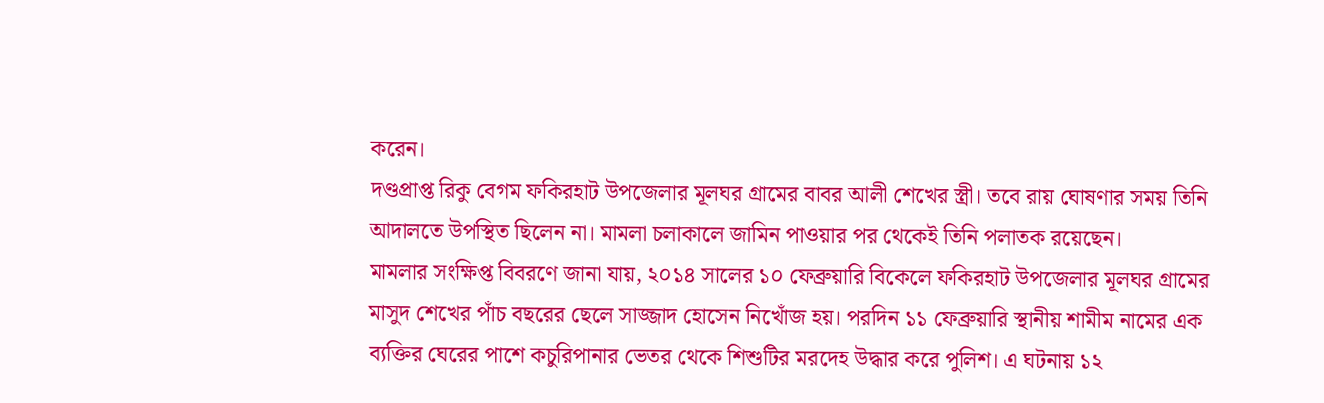করেন।
দণ্ডপ্রাপ্ত রিকু বেগম ফকিরহাট উপজেলার মূলঘর গ্রামের বাবর আলী শেখের স্ত্রী। তবে রায় ঘোষণার সময় তিনি আদালতে উপস্থিত ছিলেন না। মামলা চলাকালে জামিন পাওয়ার পর থেকেই তিনি পলাতক রয়েছেন।
মামলার সংক্ষিপ্ত বিবরণে জানা যায়, ২০১৪ সালের ১০ ফেব্রুয়ারি বিকেলে ফকিরহাট উপজেলার মূলঘর গ্রামের মাসুদ শেখের পাঁচ বছরের ছেলে সাজ্জাদ হোসেন নিখোঁজ হয়। পরদিন ১১ ফেব্রুয়ারি স্থানীয় শামীম নামের এক ব্যক্তির ঘেরের পাশে কচুরিপানার ভেতর থেকে শিশুটির মরদেহ উদ্ধার করে পুলিশ। এ ঘটনায় ১২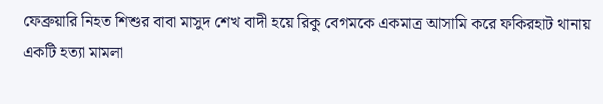ফেব্রুয়ারি নিহত শিশুর বাবা মাসুদ শেখ বাদী হয়ে রিকু বেগমকে একমাত্র আসামি করে ফকিরহাট থানায় একটি হত্যা মামলা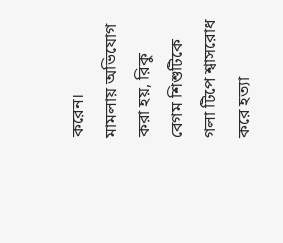করেন।
মামলায় অভিযোগ করা হয়, রিকু বেগম শিশুটিকে গলা টিপে শ্বাসরোধ করে হত্যা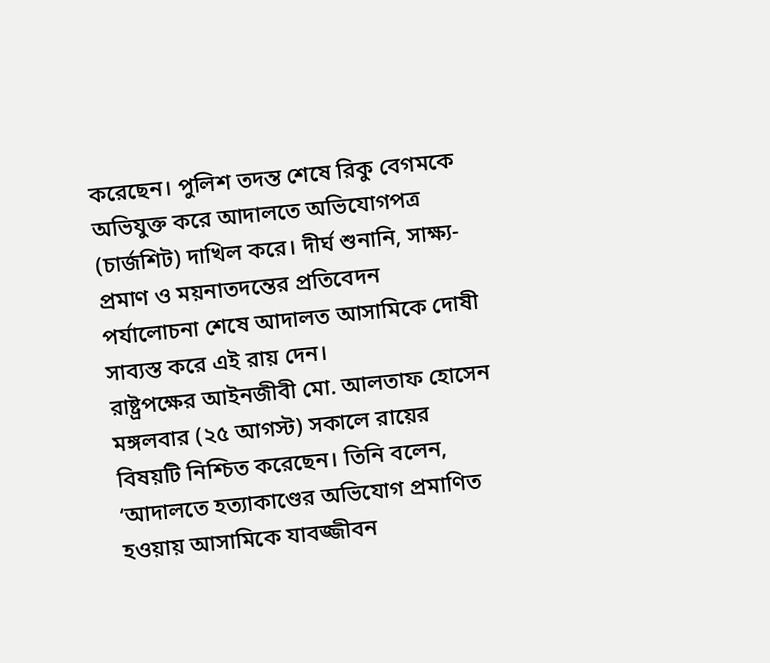করেছেন। পুলিশ তদন্ত শেষে রিকু বেগমকে অভিযুক্ত করে আদালতে অভিযোগপত্র (চার্জশিট) দাখিল করে। দীর্ঘ শুনানি, সাক্ষ্য-প্রমাণ ও ময়নাতদন্তের প্রতিবেদন পর্যালোচনা শেষে আদালত আসামিকে দোষী সাব্যস্ত করে এই রায় দেন।
রাষ্ট্রপক্ষের আইনজীবী মো. আলতাফ হোসেন মঙ্গলবার (২৫ আগস্ট) সকালে রায়ের বিষয়টি নিশ্চিত করেছেন। তিনি বলেন, ‘আদালতে হত্যাকাণ্ডের অভিযোগ প্রমাণিত হওয়ায় আসামিকে যাবজ্জীবন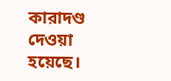কারাদণ্ড দেওয়া হয়েছে।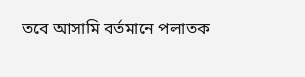তবে আসামি বর্তমানে পলাতক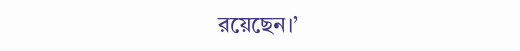রয়েছেন।’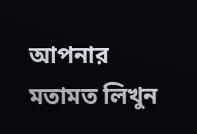আপনার মতামত লিখুন